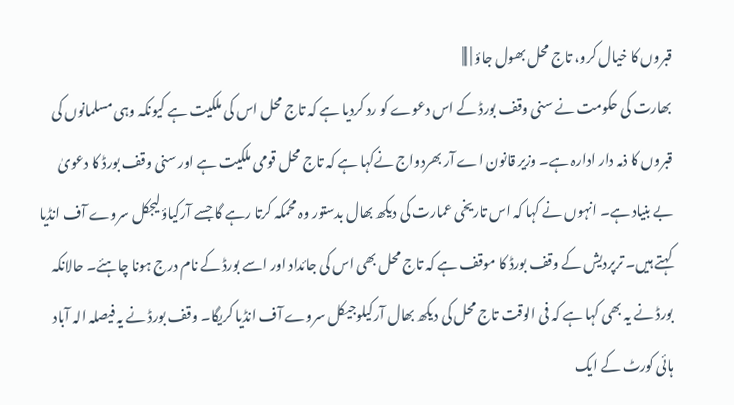قبروں کا خیال کرو، تاج محل بھول جاؤ | |||
بھارت کی حکومت نے سنی وقف بورڈ کے اس دعوے کو رد کردیا ہے کہ تاج محل اس کی ملکیت ہے کیونکہ وہی مسلمانوں کی قبروں کا ذمہ دار ادارہ ہے۔ وزیر قانون اے آر بھردواج نےکہا ہے کہ تاج محل قومی ملکیت ہے اور سنی وقف بورڈ کا دعویٰ بے بنیاد ہے۔ انہوں نے کہا کہ اس تاریخی عمارت کی دیکھ بھال بدستور وہ محمکہ کرتا رہے گا جسے آرکیاؤلیجکل سروے آف انڈیا کہتے ہیں۔ ترپردیش کے وقف بورڈ کا موقف ہے کہ تاج محل بھی اس کی جائداد اور اسے بورڈ کے نام درج ہونا چاہئے۔ حالانکہ بورڈ نے یہ بھی کہا ہے کہ فی الوقت تاج محل کی دیکھ بھال آرکیلوجیکل سروے آف انڈیا کریگا۔ وقف بورڈ نے یہ فیصلہ الہ آباد ہائی کورٹ کے ایک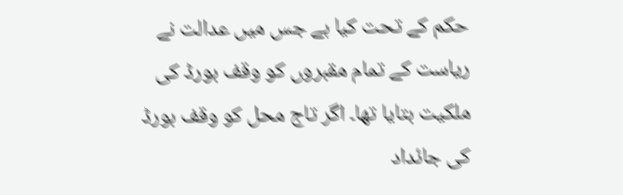حکم کے تحت کیا ہے جس میں عدالت نے ریاست کے تمام مقبروں کو وقف بورڈ کی ملکیت بتایا تھا۔ اگر تاج محل کو وقف بورڈ کی جائداد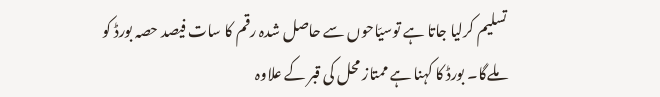تسلیم کرلیا جاتا ہے توسیّاحوں سے حاصل شدہ رقم کا سات فیصد حصہ بورڈ کو ملےگا۔ بورڈ کا کہنا ہے ممتاز محل کی قبر کے علاوہ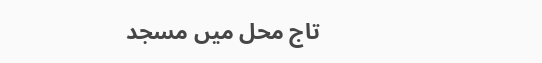تاج محل میں مسجد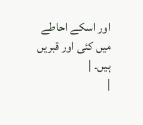اور اسکے احاطے میں کئی اور قبریں ہیں۔ |
|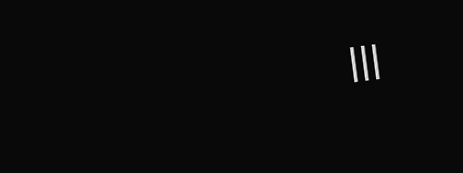|||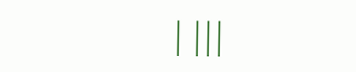| |||